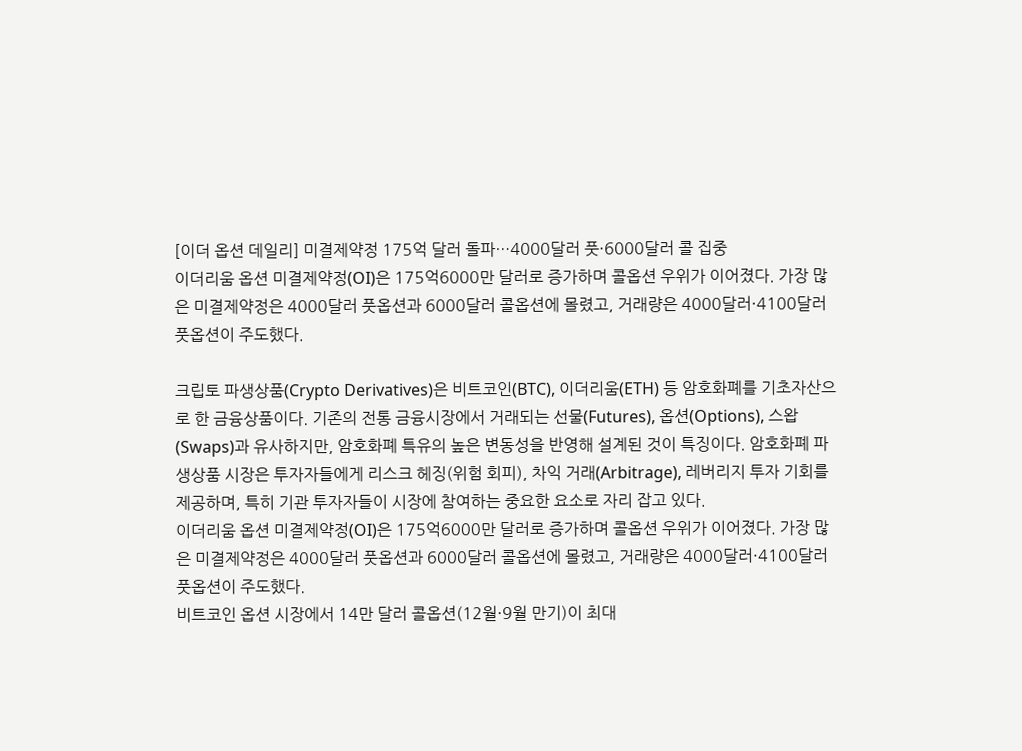[이더 옵션 데일리] 미결제약정 175억 달러 돌파…4000달러 풋·6000달러 콜 집중
이더리움 옵션 미결제약정(OI)은 175억6000만 달러로 증가하며 콜옵션 우위가 이어졌다. 가장 많은 미결제약정은 4000달러 풋옵션과 6000달러 콜옵션에 몰렸고, 거래량은 4000달러·4100달러 풋옵션이 주도했다.

크립토 파생상품(Crypto Derivatives)은 비트코인(BTC), 이더리움(ETH) 등 암호화폐를 기초자산으로 한 금융상품이다. 기존의 전통 금융시장에서 거래되는 선물(Futures), 옵션(Options), 스왑(Swaps)과 유사하지만, 암호화폐 특유의 높은 변동성을 반영해 설계된 것이 특징이다. 암호화폐 파생상품 시장은 투자자들에게 리스크 헤징(위험 회피), 차익 거래(Arbitrage), 레버리지 투자 기회를 제공하며, 특히 기관 투자자들이 시장에 참여하는 중요한 요소로 자리 잡고 있다.
이더리움 옵션 미결제약정(OI)은 175억6000만 달러로 증가하며 콜옵션 우위가 이어졌다. 가장 많은 미결제약정은 4000달러 풋옵션과 6000달러 콜옵션에 몰렸고, 거래량은 4000달러·4100달러 풋옵션이 주도했다.
비트코인 옵션 시장에서 14만 달러 콜옵션(12월·9월 만기)이 최대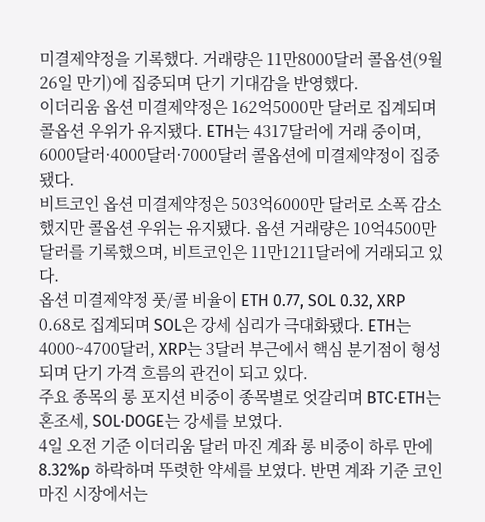미결제약정을 기록했다. 거래량은 11만8000달러 콜옵션(9월 26일 만기)에 집중되며 단기 기대감을 반영했다.
이더리움 옵션 미결제약정은 162억5000만 달러로 집계되며 콜옵션 우위가 유지됐다. ETH는 4317달러에 거래 중이며, 6000달러·4000달러·7000달러 콜옵션에 미결제약정이 집중됐다.
비트코인 옵션 미결제약정은 503억6000만 달러로 소폭 감소했지만 콜옵션 우위는 유지됐다. 옵션 거래량은 10억4500만 달러를 기록했으며, 비트코인은 11만1211달러에 거래되고 있다.
옵션 미결제약정 풋/콜 비율이 ETH 0.77, SOL 0.32, XRP 0.68로 집계되며 SOL은 강세 심리가 극대화됐다. ETH는 4000~4700달러, XRP는 3달러 부근에서 핵심 분기점이 형성되며 단기 가격 흐름의 관건이 되고 있다.
주요 종목의 롱 포지션 비중이 종목별로 엇갈리며 BTC·ETH는 혼조세, SOL·DOGE는 강세를 보였다.
4일 오전 기준 이더리움 달러 마진 계좌 롱 비중이 하루 만에 8.32%p 하락하며 뚜렷한 약세를 보였다. 반면 계좌 기준 코인 마진 시장에서는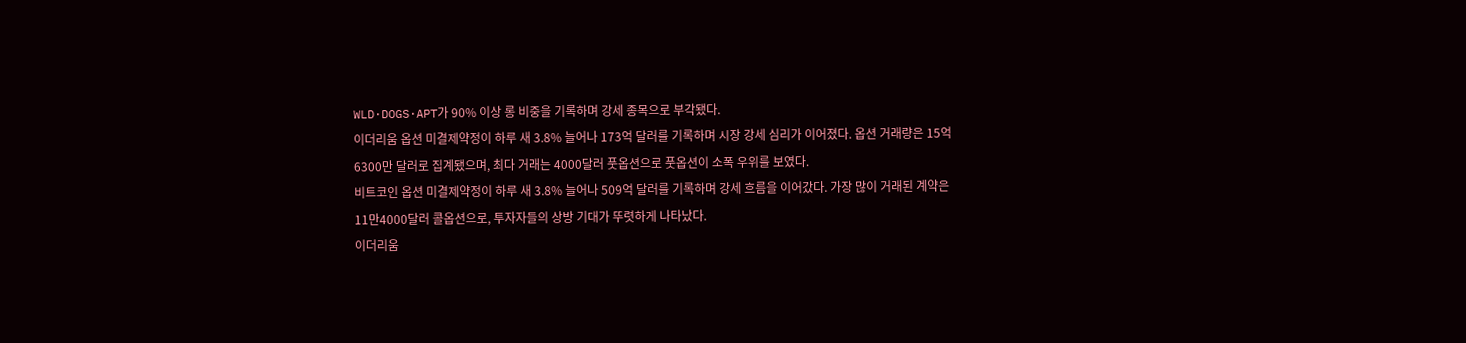WLD·DOGS·APT가 90% 이상 롱 비중을 기록하며 강세 종목으로 부각됐다.
이더리움 옵션 미결제약정이 하루 새 3.8% 늘어나 173억 달러를 기록하며 시장 강세 심리가 이어졌다. 옵션 거래량은 15억6300만 달러로 집계됐으며, 최다 거래는 4000달러 풋옵션으로 풋옵션이 소폭 우위를 보였다.
비트코인 옵션 미결제약정이 하루 새 3.8% 늘어나 509억 달러를 기록하며 강세 흐름을 이어갔다. 가장 많이 거래된 계약은 11만4000달러 콜옵션으로, 투자자들의 상방 기대가 뚜렷하게 나타났다.
이더리움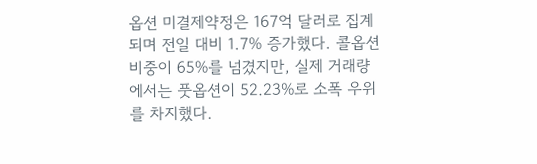옵션 미결제약정은 167억 달러로 집계되며 전일 대비 1.7% 증가했다. 콜옵션 비중이 65%를 넘겼지만, 실제 거래량에서는 풋옵션이 52.23%로 소폭 우위를 차지했다.